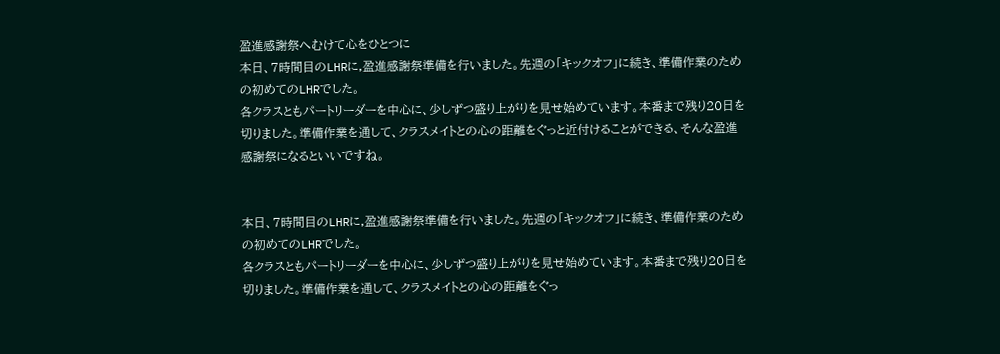盈進感謝祭へむけて心をひとつに
本日、7時間目のLHRに,盈進感謝祭準備を行いました。先週の「キックオフ」に続き、準備作業のための初めてのLHRでした。
各クラスともパートリーダーを中心に、少しずつ盛り上がりを見せ始めています。本番まで残り20日を切りました。準備作業を通して、クラスメイトとの心の距離をぐっと近付けることができる、そんな盈進感謝祭になるといいですね。


本日、7時間目のLHRに,盈進感謝祭準備を行いました。先週の「キックオフ」に続き、準備作業のための初めてのLHRでした。
各クラスともパートリーダーを中心に、少しずつ盛り上がりを見せ始めています。本番まで残り20日を切りました。準備作業を通して、クラスメイトとの心の距離をぐっ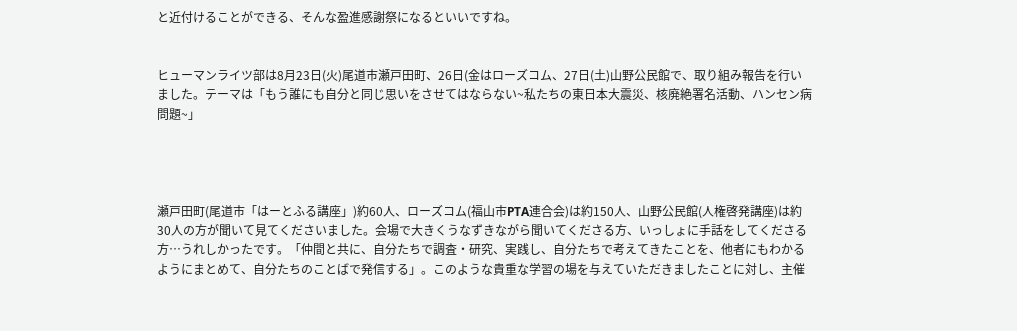と近付けることができる、そんな盈進感謝祭になるといいですね。


ヒューマンライツ部は8月23日(火)尾道市瀬戸田町、26日(金はローズコム、27日(土)山野公民館で、取り組み報告を行いました。テーマは「もう誰にも自分と同じ思いをさせてはならない~私たちの東日本大震災、核廃絶署名活動、ハンセン病問題~」




瀬戸田町(尾道市「はーとふる講座」)約60人、ローズコム(福山市PTA連合会)は約150人、山野公民館(人権啓発講座)は約30人の方が聞いて見てくださいました。会場で大きくうなずきながら聞いてくださる方、いっしょに手話をしてくださる方…うれしかったです。「仲間と共に、自分たちで調査・研究、実践し、自分たちで考えてきたことを、他者にもわかるようにまとめて、自分たちのことばで発信する」。このような貴重な学習の場を与えていただきましたことに対し、主催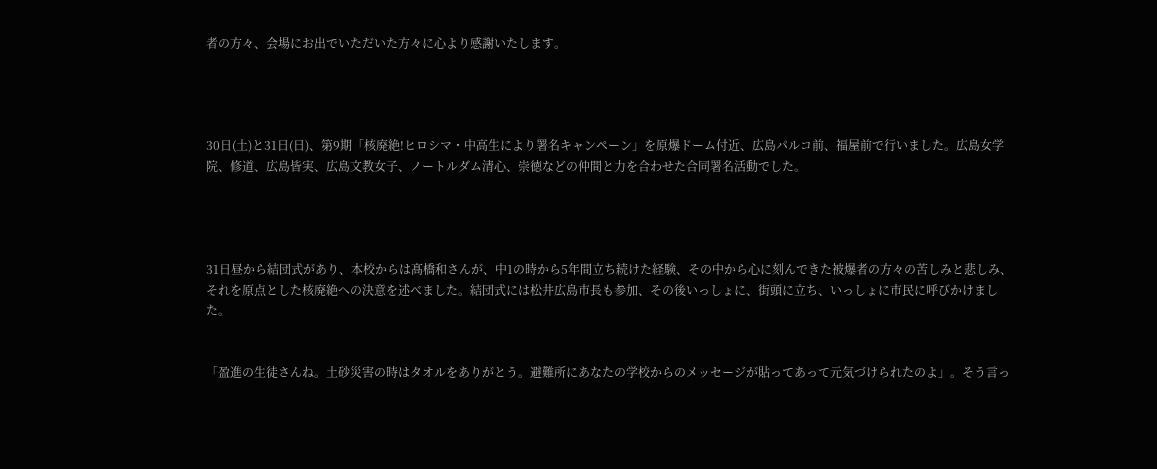者の方々、会場にお出でいただいた方々に心より感謝いたします。




30日(土)と31日(日)、第9期「核廃絶!ヒロシマ・中高生により署名キャンペーン」を原爆ドーム付近、広島パルコ前、福屋前で行いました。広島女学院、修道、広島皆実、広島文教女子、ノートルダム清心、崇徳などの仲間と力を合わせた合同署名活動でした。




31日昼から結団式があり、本校からは髙橋和さんが、中1の時から5年間立ち続けた経験、その中から心に刻んできた被爆者の方々の苦しみと悲しみ、それを原点とした核廃絶への決意を述べました。結団式には松井広島市長も参加、その後いっしょに、街頭に立ち、いっしょに市民に呼びかけました。


「盈進の生徒さんね。土砂災害の時はタオルをありがとう。避難所にあなたの学校からのメッセージが貼ってあって元気づけられたのよ」。そう言っ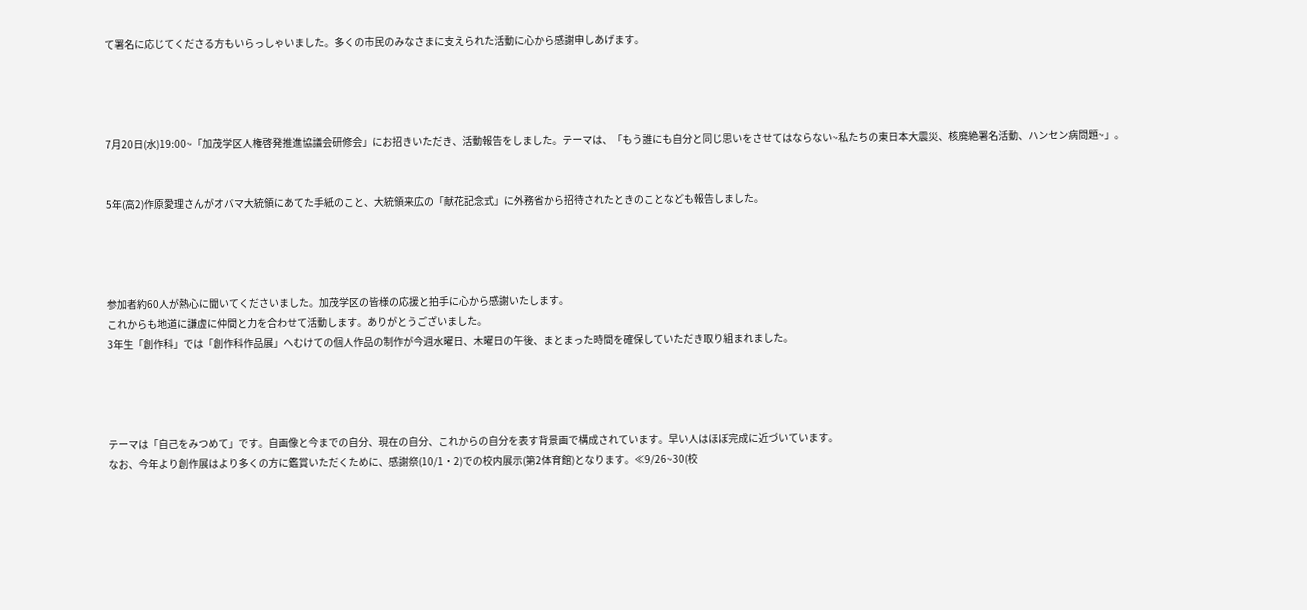て署名に応じてくださる方もいらっしゃいました。多くの市民のみなさまに支えられた活動に心から感謝申しあげます。




7月20日(水)19:00~「加茂学区人権啓発推進協議会研修会」にお招きいただき、活動報告をしました。テーマは、「もう誰にも自分と同じ思いをさせてはならない~私たちの東日本大震災、核廃絶署名活動、ハンセン病問題~」。


5年(高2)作原愛理さんがオバマ大統領にあてた手紙のこと、大統領来広の「献花記念式」に外務省から招待されたときのことなども報告しました。




参加者約60人が熱心に聞いてくださいました。加茂学区の皆様の応援と拍手に心から感謝いたします。
これからも地道に謙虚に仲間と力を合わせて活動します。ありがとうございました。
3年生「創作科」では「創作科作品展」へむけての個人作品の制作が今週水曜日、木曜日の午後、まとまった時間を確保していただき取り組まれました。




テーマは「自己をみつめて」です。自画像と今までの自分、現在の自分、これからの自分を表す背景画で構成されています。早い人はほぼ完成に近づいています。
なお、今年より創作展はより多くの方に鑑賞いただくために、感謝祭(10/1・2)での校内展示(第2体育館)となります。≪9/26~30(校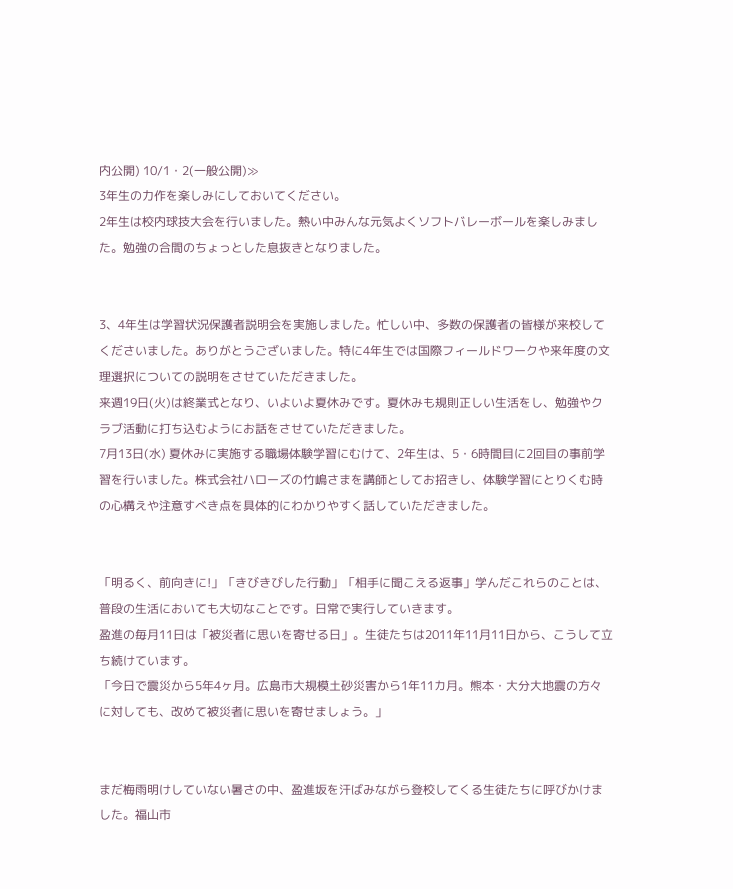内公開) 10/1・2(一般公開)≫
3年生の力作を楽しみにしておいてください。
2年生は校内球技大会を行いました。熱い中みんな元気よくソフトバレーボールを楽しみました。勉強の合間のちょっとした息抜きとなりました。


3、4年生は学習状況保護者説明会を実施しました。忙しい中、多数の保護者の皆様が来校してくださいました。ありがとうございました。特に4年生では国際フィールドワークや来年度の文理選択についての説明をさせていただきました。
来週19日(火)は終業式となり、いよいよ夏休みです。夏休みも規則正しい生活をし、勉強やクラブ活動に打ち込むようにお話をさせていただきました。
7月13日(水) 夏休みに実施する職場体験学習にむけて、2年生は、5・6時間目に2回目の事前学習を行いました。株式会社ハローズの竹嶋さまを講師としてお招きし、体験学習にとりくむ時の心構えや注意すべき点を具体的にわかりやすく話していただきました。


「明るく、前向きに!」「きびきびした行動」「相手に聞こえる返事」学んだこれらのことは、普段の生活においても大切なことです。日常で実行していきます。
盈進の毎月11日は「被災者に思いを寄せる日」。生徒たちは2011年11月11日から、こうして立ち続けています。
「今日で震災から5年4ヶ月。広島市大規模土砂災害から1年11カ月。熊本・大分大地震の方々に対しても、改めて被災者に思いを寄せましょう。」


まだ梅雨明けしていない暑さの中、盈進坂を汗ばみながら登校してくる生徒たちに呼びかけました。福山市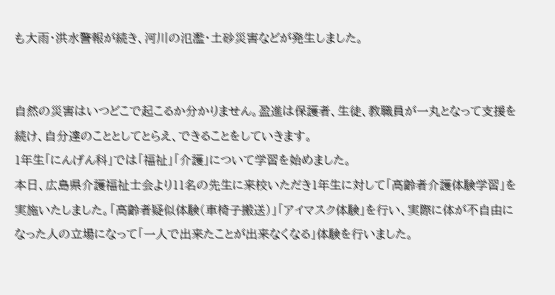も大雨・洪水警報が続き、河川の氾濫・土砂災害などが発生しました。


自然の災害はいつどこで起こるか分かりません。盈進は保護者、生徒、教職員が一丸となって支援を続け、自分達のこととしてとらえ、できることをしていきます。
1年生「にんげん科」では「福祉」「介護」について学習を始めました。
本日、広島県介護福祉士会より11名の先生に来校いただき1年生に対して「高齢者介護体験学習」を実施いたしました。「高齢者疑似体験(車椅子搬送)」「アイマスク体験」を行い、実際に体が不自由になった人の立場になって「一人で出来たことが出来なくなる」体験を行いました。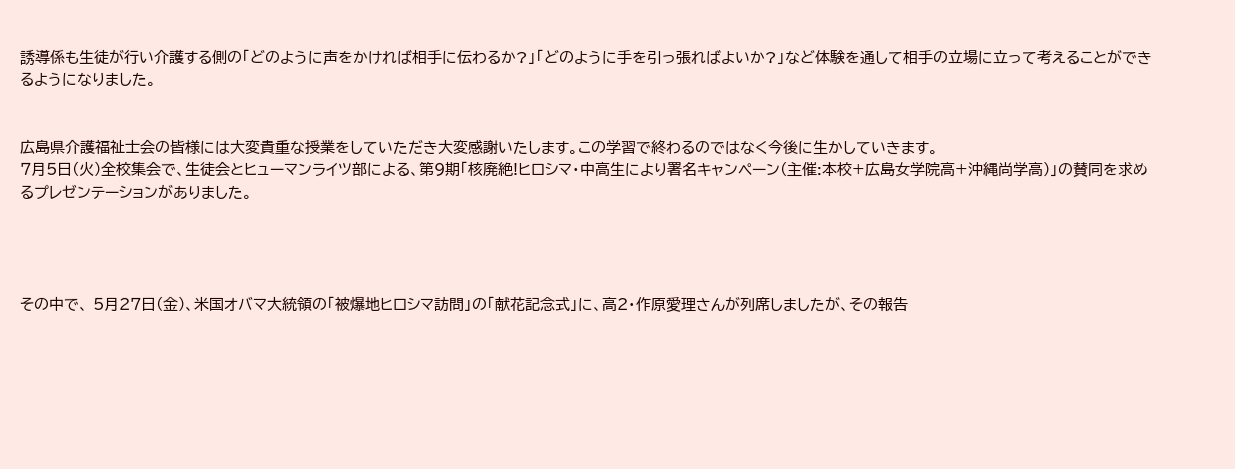誘導係も生徒が行い介護する側の「どのように声をかければ相手に伝わるか?」「どのように手を引っ張ればよいか?」など体験を通して相手の立場に立って考えることができるようになりました。


広島県介護福祉士会の皆様には大変貴重な授業をしていただき大変感謝いたします。この学習で終わるのではなく今後に生かしていきます。
7月5日(火)全校集会で、生徒会とヒューマンライツ部による、第9期「核廃絶!ヒロシマ・中高生により署名キャンペーン(主催:本校+広島女学院高+沖縄尚学高)」の賛同を求めるプレゼンテーションがありました。




その中で、 5月27日(金)、米国オバマ大統領の「被爆地ヒロシマ訪問」の「献花記念式」に、高2・作原愛理さんが列席しましたが、その報告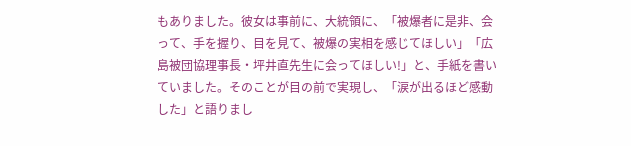もありました。彼女は事前に、大統領に、「被爆者に是非、会って、手を握り、目を見て、被爆の実相を感じてほしい」「広島被団協理事長・坪井直先生に会ってほしい!」と、手紙を書いていました。そのことが目の前で実現し、「涙が出るほど感動した」と語りまし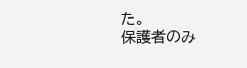た。
保護者のみ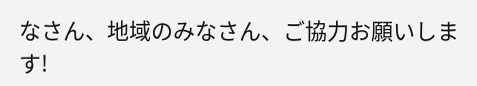なさん、地域のみなさん、ご協力お願いします!